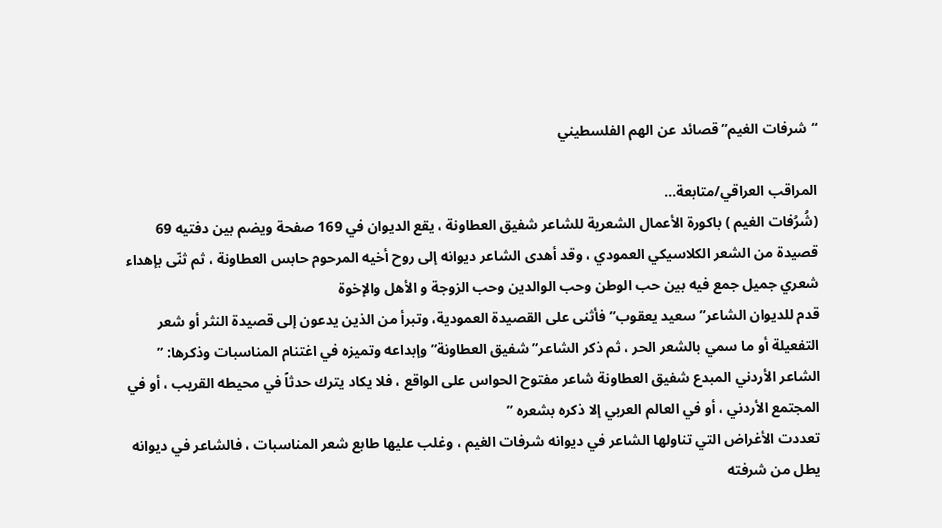“شرفات الغيم” قصائد عن الهم الفلسطيني

المراقب العراقي/متابعة…
(شُرُفات الغيم ) باكورة الأعمال الشعرية للشاعر شفيق العطاونة ، يقع الديوان في 169 صفحة ويضم بين دفتيه 69 قصيدة من الشعر الكلاسيكي العمودي ، وقد أهدى الشاعر ديوانه إلى روح أخيه المرحوم حابس العطاونة ، ثم ثنّى بإهداء شعري جميل جمع فيه بين حب الوطن وحب الوالدين وحب الزوجة و الأهل والإخوة
قدم للديوان الشاعر” سعيد يعقوب” فأثنى على القصيدة العمودية، وتبرأ من الذين يدعون إلى قصيدة النثر أو شعر التفعيلة أو ما سمي بالشعر الحر ، ثم ذكر الشاعر” شفيق العطاونة” وإبداعه وتميزه في اغتنام المناسبات وذكرها: ” الشاعر الأردني المبدع شفيق العطاونة شاعر مفتوح الحواس على الواقع ، فلا يكاد يترك حدثاً في محيطه القريب ، أو في المجتمع الأردني ، أو في العالم العربي إلا ذكره بشعره ”
تعددت الأغراض التي تناولها الشاعر في ديوانه شرفات الغيم ، وغلب عليها طابع شعر المناسبات ، فالشاعر في ديوانه يطل من شرفته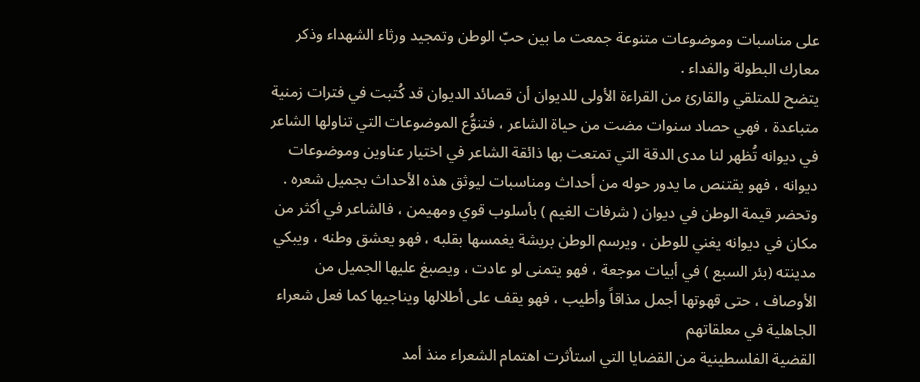على مناسبات وموضوعات متنوعة جمعت ما بين حبّ الوطن وتمجيد ورثاء الشهداء وذكر معارك البطولة والفداء .
يتضح للمتلقي والقارئ من القراءة الأولى للديوان أن قصائد الديوان قد كُتبت في فترات زمنية متباعدة ، فهي حصاد سنوات مضت من حياة الشاعر ، فتنوُّع الموضوعات التي تناولها الشاعر في ديوانه تُظهر لنا مدى الدقة التي تمتعت بها ذائقة الشاعر في اختيار عناوين وموضوعات ديوانه ، فهو يقتنص ما يدور حوله من أحداث ومناسبات ليوثق هذه الأحداث بجميل شعره .
وتحضر قيمة الوطن في ديوان ( شرفات الغيم ) بأسلوب قوي ومهيمن ، فالشاعر في أكثر من مكان في ديوانه يغني للوطن ، ويرسم الوطن بريشة يغمسها بقلبه ، فهو يعشق وطنه ، ويبكي مدينته (بئر السبع ) في أبيات موجعة ، فهو يتمنى لو عادت ، ويصبغ عليها الجميل من الأوصاف ، حتى قهوتها أجمل مذاقاً وأطيب ، فهو يقف على أطلالها ويناجيها كما فعل شعراء الجاهلية في معلقاتهم
القضية الفلسطينية من القضايا التي استأثرت اهتمام الشعراء منذ أمد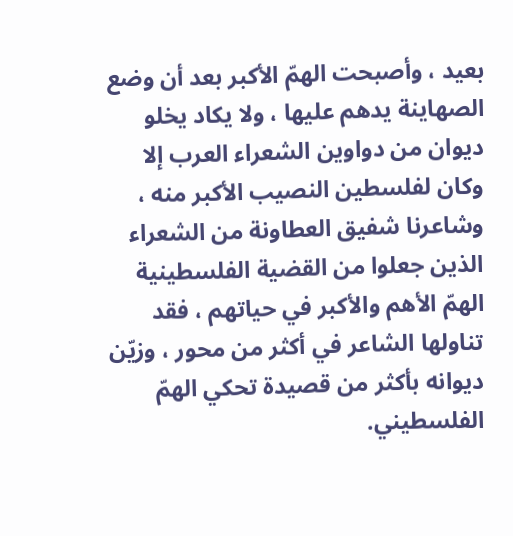بعيد ، وأصبحت الهمّ الأكبر بعد أن وضع الصهاينة يدهم عليها ، ولا يكاد يخلو ديوان من دواوين الشعراء العرب إلا وكان لفلسطين النصيب الأكبر منه ، وشاعرنا شفيق العطاونة من الشعراء الذين جعلوا من القضية الفلسطينية الهمّ الأهم والأكبر في حياتهم ، فقد تناولها الشاعر في أكثر من محور ، وزيّن ديوانه بأكثر من قصيدة تحكي الهمّ الفلسطيني.